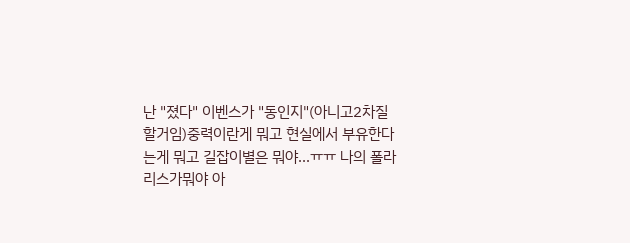난 "졌다" 이벤스가 "동인지"(아니고2차질할거임)중력이란게 뭐고 현실에서 부유한다는게 뭐고 길잡이별은 뭐야...ㅠㅠ 나의 폴라리스가뭐야 아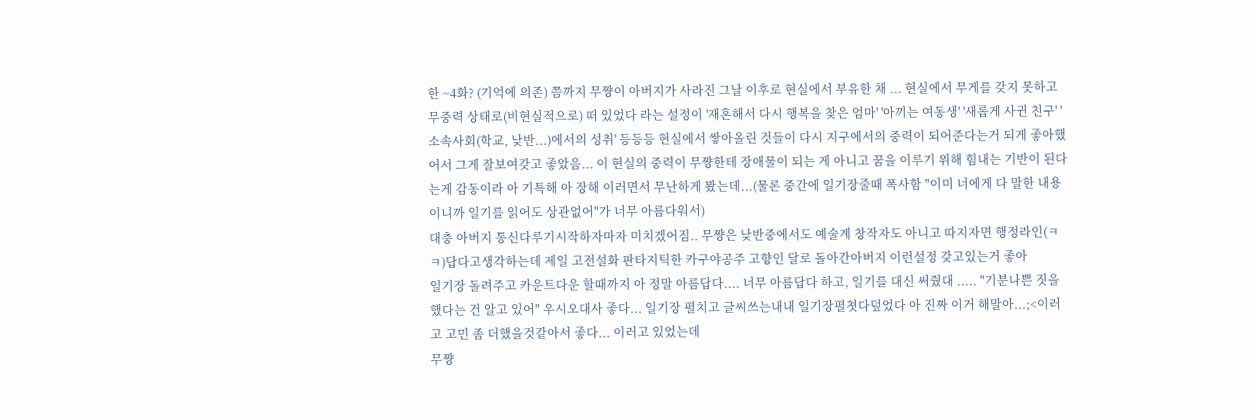한 ~4화? (기억에 의존) 쯤까지 무쨩이 아버지가 사라진 그날 이후로 현실에서 부유한 채 ... 현실에서 무게를 갖지 못하고 무중력 상태로(비현실적으로) 떠 있었다 라는 설정이 '재혼해서 다시 행복을 찾은 엄마' '아끼는 여동생' '새롭게 사귄 친구' '소속사회(학교, 낮반...)에서의 성취' 등등등 현실에서 쌓아올린 것들이 다시 지구에서의 중력이 되어준다는거 되게 좋아했어서 그게 잘보여갖고 좋았음... 이 현실의 중력이 무쨩한테 장애물이 되는 게 아니고 꿈을 이루기 위해 힘내는 기반이 된다는게 감동이라 아 기특해 아 장해 이러면서 무난하게 봤는데...(물론 중간에 일기장줄때 폭사함 "이미 너에게 다 말한 내용이니까 일기를 읽어도 상관없어"가 너무 아름다워서)
대충 아버지 통신다루기시작하자마자 미치겠어짐.. 무쨩은 낮반중에서도 예술계 창작자도 아니고 따지자면 행정라인(ㅋㅋ)답다고생각하는데 제일 고전설화 판타지틱한 카구야공주 고향인 달로 돌아간아버지 이런설정 갖고있는거 좋아
일기장 돌려주고 카운트다운 할때까지 아 정말 아름답다.... 너무 아름답다 하고, 일기를 대신 써줬대 ..... "기분나쁜 짓을 했다는 건 알고 있어" 우시오대사 좋다... 일기장 펼치고 글씨쓰는내내 일기장펼쳣다덮었다 아 진짜 이거 해말아...;<이러고 고민 좀 더했을것같아서 좋다... 이러고 있었는데
무쨩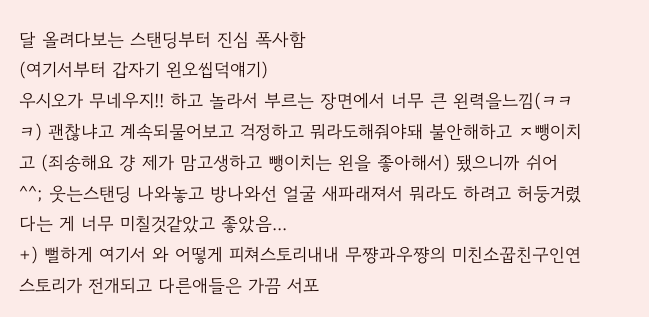달 올려다보는 스탠딩부터 진심 폭사함
(여기서부터 갑자기 왼오씹덕얘기)
우시오가 무네우지!! 하고 놀라서 부르는 장면에서 너무 큰 왼력을느낌(ㅋㅋㅋ) 괜찮냐고 계속되물어보고 걱정하고 뭐라도해줘야돼 불안해하고 ㅈ뺑이치고 (죄송해요 걍 제가 맘고생하고 뺑이치는 왼을 좋아해서) 됐으니까 쉬어 ^^; 웃는스탠딩 나와놓고 방나와선 얼굴 새파래져서 뭐라도 하려고 허둥거렸다는 게 너무 미칠것같았고 좋았음...
+) 뻘하게 여기서 와 어떻게 피쳐스토리내내 무쨩과우쨩의 미친소꿉친구인연스토리가 전개되고 다른애들은 가끔 서포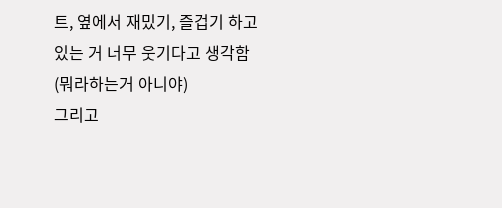트, 옆에서 재밌기, 즐겁기 하고 있는 거 너무 웃기다고 생각함 (뭐라하는거 아니야)
그리고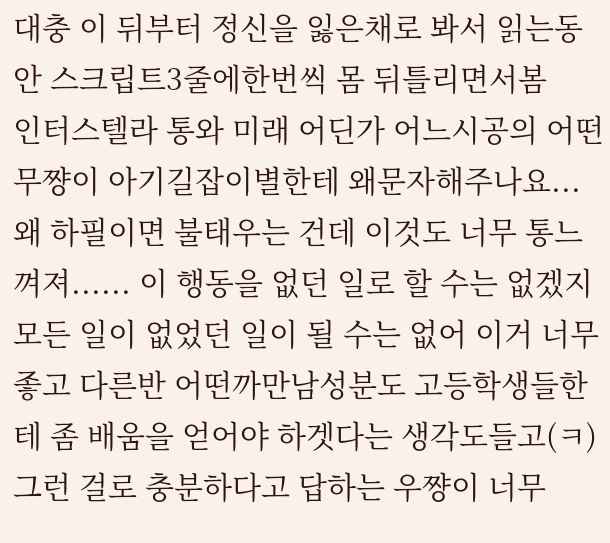대충 이 뒤부터 정신을 잃은채로 봐서 읽는동안 스크립트3줄에한번씩 몸 뒤틀리면서봄
인터스텔라 통와 미래 어딘가 어느시공의 어떤무쨩이 아기길잡이별한테 왜문자해주나요...
왜 하필이면 불태우는 건데 이것도 너무 통느껴져...... 이 행동을 없던 일로 할 수는 없겠지 모든 일이 없었던 일이 될 수는 없어 이거 너무 좋고 다른반 어떤까만남성분도 고등학생들한테 좀 배움을 얻어야 하겟다는 생각도들고(ㅋ) 그런 걸로 충분하다고 답하는 우쨩이 너무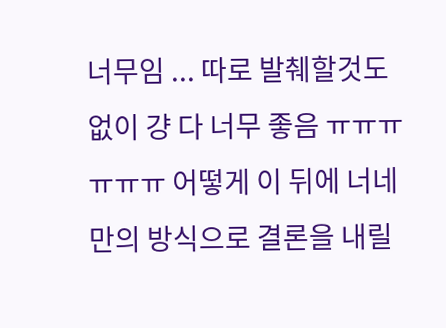너무임 ... 따로 발췌할것도없이 걍 다 너무 좋음 ㅠㅠㅠㅠㅠㅠ 어떻게 이 뒤에 너네만의 방식으로 결론을 내릴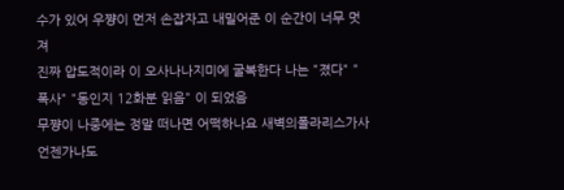수가 있어 우쨩이 먼저 손잡자고 내밀어준 이 순간이 너무 멋져
진짜 압도적이라 이 오사나나지미에 굴복한다 나는 "졌다" "폭사" "동인지 12화분 읽음" 이 되었음
무쨩이 나중에는 정말 떠나면 어떡하나요 새벽의폴라리스가사 언젠가나도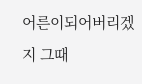어른이되어버리겠지 그때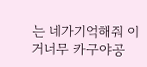는 네가기억해줘 이거너무 카구야공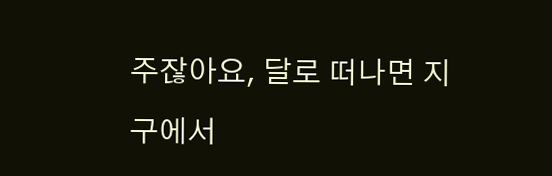주잖아요, 달로 떠나면 지구에서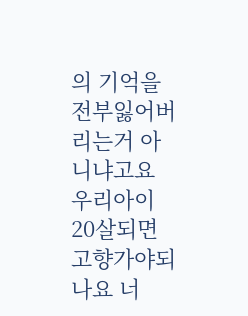의 기억을 전부잃어버리는거 아니냐고요 우리아이 20살되면 고향가야되나요 너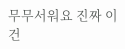무무서워요 진짜 이건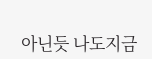아닌듯 나도지금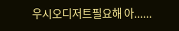우시오디저트필요해 아......